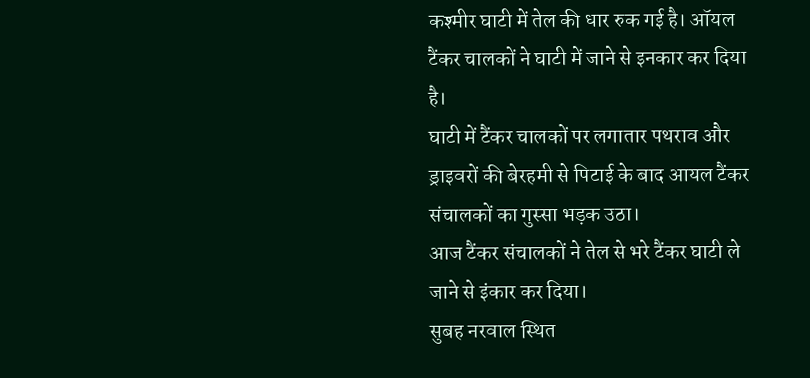कश्मीर घाटी में तेल की धार रुक गई है। ऑयल टैंकर चालकों ने घाटी में जाने से इनकार कर दिया है।
घाटी में टैंकर चालकों पर लगातार पथराव और ड्राइवरों की बेरहमी से पिटाई के बाद आयल टैंकर संचालकों का गुस्सा भड़क उठा।
आज टैंकर संचालकों ने तेल से भरे टैंकर घाटी ले जाने से इंकार कर दिया।
सुबह नरवाल स्थित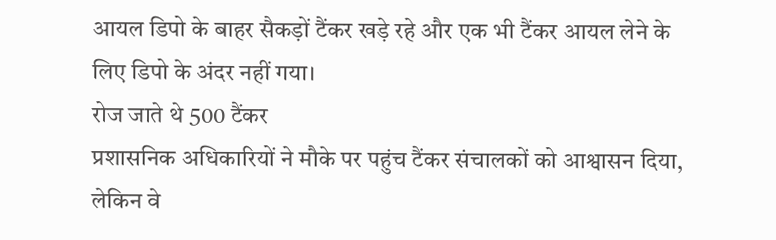आयल डिपो के बाहर सैकड़ों टैंकर खड़े रहे और एक भी टैंकर आयल लेने के लिए डिपो के अंदर नहीं गया।
रोज जाते थे 500 टैंकर
प्रशासनिक अधिकारियों ने मौके पर पहुंच टैंकर संचालकों को आश्वासन दिया, लेकिन वे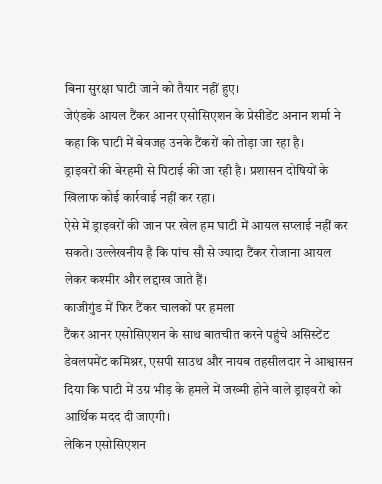बिना सुरक्षा घाटी जाने को तैयार नहीं हुए।
जेएंडके आयल टैंकर आनर एसोसिएशन के प्रेसीडेंट अनान शर्मा ने कहा कि घाटी में बेवजह उनके टैंकरों को तोड़ा जा रहा है।
ड्राइवरों की बेरहमी से पिटाई की जा रही है। प्रशासन दोषियों के खिलाफ कोई कार्रवाई नहीं कर रहा।
ऐसे में ड्राइवरों की जान पर खेल हम घाटी में आयल सप्लाई नहीं कर सकते। उल्लेखनीय है कि पांच सौ से ज्यादा टैंकर रोजाना आयल लेकर कश्मीर और लद्दाख जाते हैं।
काजीगुंड में फिर टैंकर चालकों पर हमला
टैंकर आनर एसोसिएशन के साथ बातचीत करने पहुंचे असिस्टेंट डेवलपमेंट कमिश्नर, एसपी साउथ और नायब तहसीलदार ने आश्वासन दिया कि घाटी में उग्र भीड़ के हमले में जख्मी होने वाले ड्राइवरों को आर्थिक मदद दी जाएगी।
लेकिन एसोसिएशन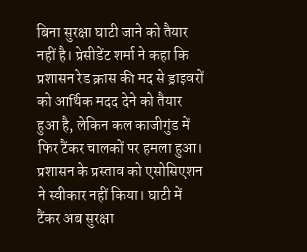बिना सुरक्षा घाटी जाने को तैयार नहीं है। प्रेसीडेंट शर्मा ने कहा कि प्रशासन रेड क्रास की मद से ड्राइवरों को आर्थिक मदद देने को तैयार हुआ है, लेकिन कल काजीगुंड में फिर टैंकर चालकों पर हमला हुआ।
प्रशासन के प्रस्ताव को एसोसिएशन ने स्वीकार नहीं किया। घाटी में टैंकर अब सुरक्षा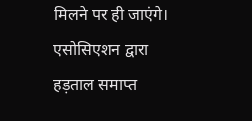मिलने पर ही जाएंगे। एसोसिएशन द्वारा हड़ताल समाप्त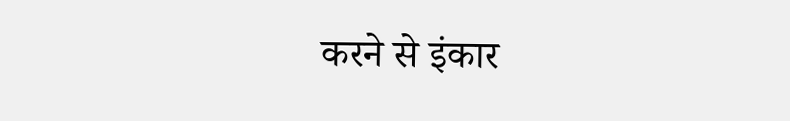करने से इंकार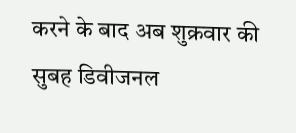करने के बाद अब शुक्रवार की सुबह डिवीजनल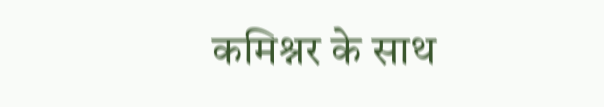कमिश्नर के साथ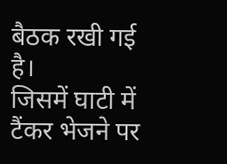बैठक रखी गई है।
जिसमें घाटी में टैंकर भेजने पर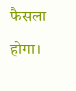फैसला होगा।